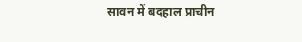सावन में बदहाल प्राचीन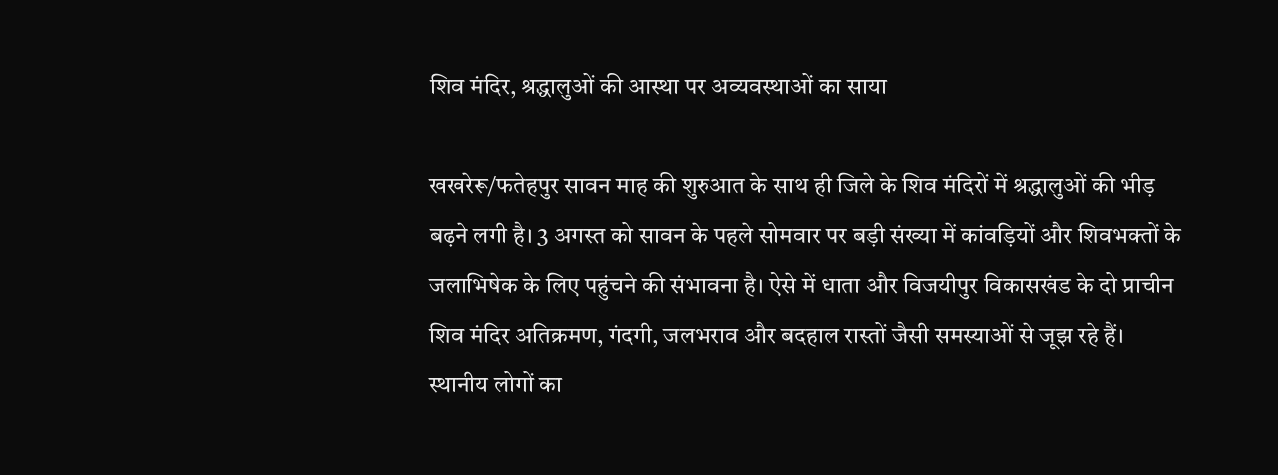शिव मंदिर, श्रद्धालुओं की आस्था पर अव्यवस्थाओं का साया

खखरेरू/फतेहपुर सावन माह की शुरुआत के साथ ही जिले के शिव मंदिरों में श्रद्धालुओं की भीड़ बढ़ने लगी है। 3 अगस्त को सावन के पहले सोमवार पर बड़ी संख्या में कांवड़ियों और शिवभक्तों के जलाभिषेक के लिए पहुंचने की संभावना है। ऐसे में धाता और विजयीपुर विकासखंड के दो प्राचीन शिव मंदिर अतिक्रमण, गंदगी, जलभराव और बदहाल रास्तों जैसी समस्याओं से जूझ रहे हैं। स्थानीय लोगों का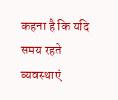कहना है कि यदि समय रहते व्यवस्थाएं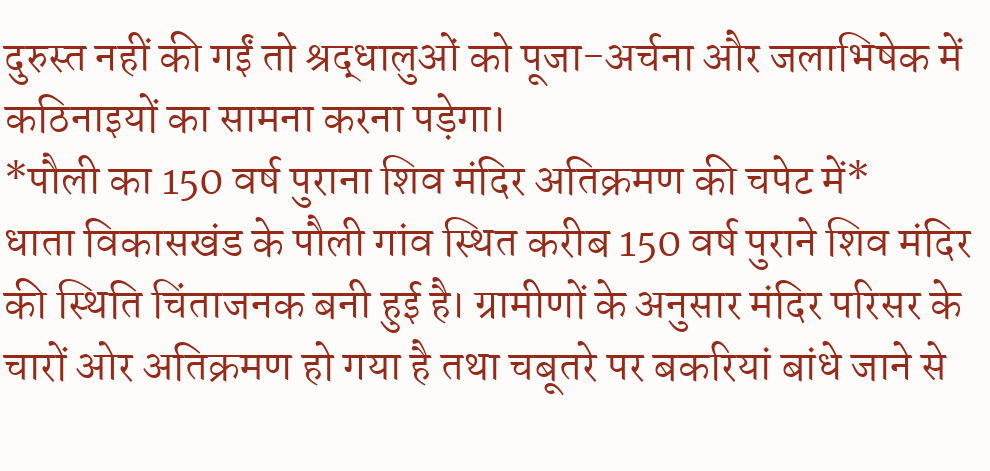दुरुस्त नहीं की गईं तो श्रद्धालुओं को पूजा-अर्चना और जलाभिषेक में कठिनाइयों का सामना करना पड़ेगा।
*पौली का 150 वर्ष पुराना शिव मंदिर अतिक्रमण की चपेट में*
धाता विकासखंड के पौली गांव स्थित करीब 150 वर्ष पुराने शिव मंदिर की स्थिति चिंताजनक बनी हुई है। ग्रामीणों के अनुसार मंदिर परिसर के चारों ओर अतिक्रमण हो गया है तथा चबूतरे पर बकरियां बांधे जाने से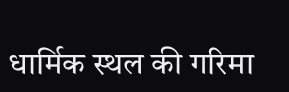धार्मिक स्थल की गरिमा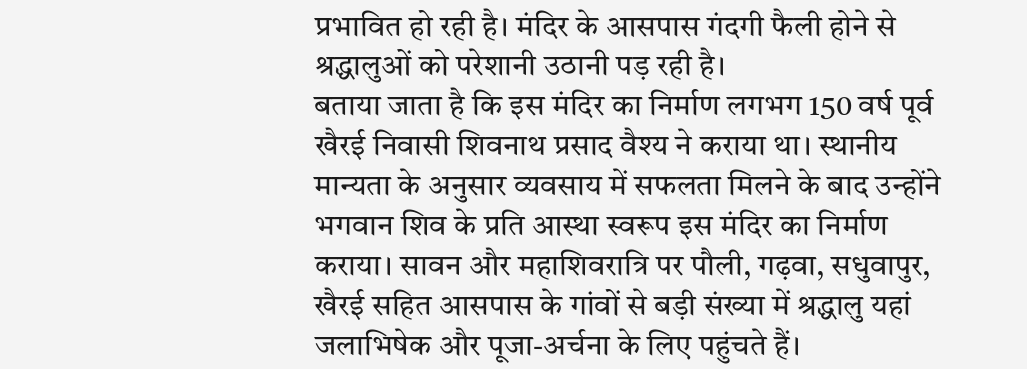प्रभावित हो रही है। मंदिर के आसपास गंदगी फैली होने से श्रद्धालुओं को परेशानी उठानी पड़ रही है।
बताया जाता है कि इस मंदिर का निर्माण लगभग 150 वर्ष पूर्व खैरई निवासी शिवनाथ प्रसाद वैश्य ने कराया था। स्थानीय मान्यता के अनुसार व्यवसाय में सफलता मिलने के बाद उन्होंने भगवान शिव के प्रति आस्था स्वरूप इस मंदिर का निर्माण कराया। सावन और महाशिवरात्रि पर पौली, गढ़वा, सधुवापुर, खैरई सहित आसपास के गांवों से बड़ी संख्या में श्रद्धालु यहां जलाभिषेक और पूजा-अर्चना के लिए पहुंचते हैं।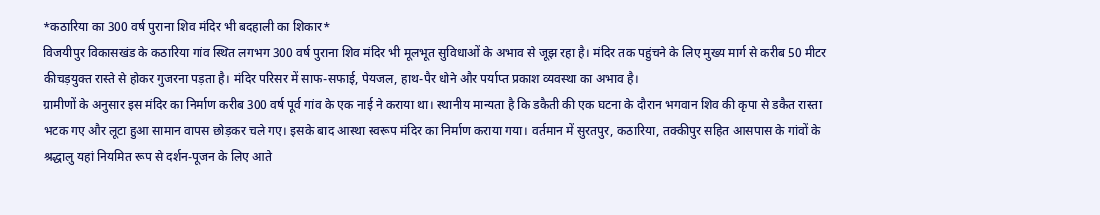*कठारिया का 300 वर्ष पुराना शिव मंदिर भी बदहाली का शिकार*
विजयीपुर विकासखंड के कठारिया गांव स्थित लगभग 300 वर्ष पुराना शिव मंदिर भी मूलभूत सुविधाओं के अभाव से जूझ रहा है। मंदिर तक पहुंचने के लिए मुख्य मार्ग से करीब 50 मीटर कीचड़युक्त रास्ते से होकर गुजरना पड़ता है। मंदिर परिसर में साफ-सफाई, पेयजल, हाथ-पैर धोने और पर्याप्त प्रकाश व्यवस्था का अभाव है।
ग्रामीणों के अनुसार इस मंदिर का निर्माण करीब 300 वर्ष पूर्व गांव के एक नाई ने कराया था। स्थानीय मान्यता है कि डकैती की एक घटना के दौरान भगवान शिव की कृपा से डकैत रास्ता भटक गए और लूटा हुआ सामान वापस छोड़कर चले गए। इसके बाद आस्था स्वरूप मंदिर का निर्माण कराया गया। वर्तमान में सुरतपुर, कठारिया, तक्कीपुर सहित आसपास के गांवों के श्रद्धालु यहां नियमित रूप से दर्शन-पूजन के लिए आते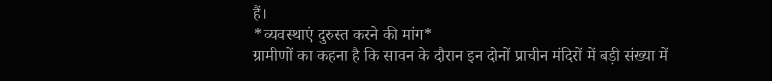हैं।
*व्यवस्थाएं दुरुस्त करने की मांग*
ग्रामीणों का कहना है कि सावन के दौरान इन दोनों प्राचीन मंदिरों में बड़ी संख्या में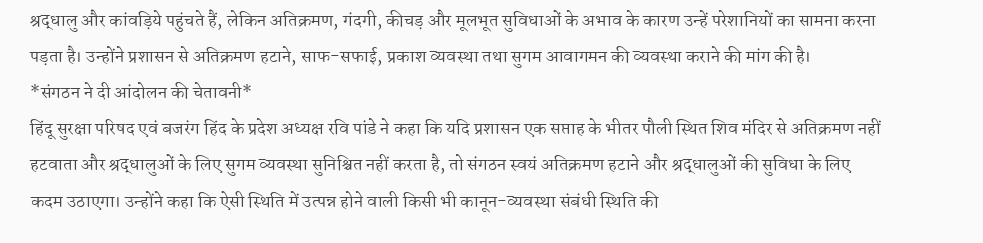श्रद्धालु और कांवड़िये पहुंचते हैं, लेकिन अतिक्रमण, गंदगी, कीचड़ और मूलभूत सुविधाओं के अभाव के कारण उन्हें परेशानियों का सामना करना पड़ता है। उन्होंने प्रशासन से अतिक्रमण हटाने, साफ-सफाई, प्रकाश व्यवस्था तथा सुगम आवागमन की व्यवस्था कराने की मांग की है।
*संगठन ने दी आंदोलन की चेतावनी*
हिंदू सुरक्षा परिषद एवं बजरंग हिंद के प्रदेश अध्यक्ष रवि पांडे ने कहा कि यदि प्रशासन एक सप्ताह के भीतर पौली स्थित शिव मंदिर से अतिक्रमण नहीं हटवाता और श्रद्धालुओं के लिए सुगम व्यवस्था सुनिश्चित नहीं करता है, तो संगठन स्वयं अतिक्रमण हटाने और श्रद्धालुओं की सुविधा के लिए कदम उठाएगा। उन्होंने कहा कि ऐसी स्थिति में उत्पन्न होने वाली किसी भी कानून-व्यवस्था संबंधी स्थिति की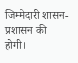जिम्मेदारी शासन-प्रशासन की होगी।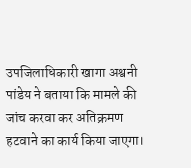उपजिलाधिकारी खागा अश्वनी पांडेय ने बताया कि मामले की जांच करवा कर अतिक्रमण हटवाने का कार्य किया जाएगा।